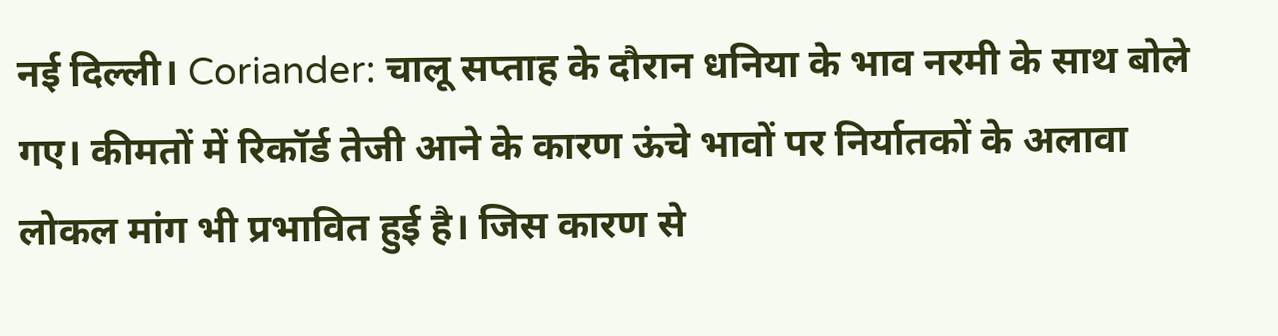नई दिल्ली। Coriander: चालू सप्ताह के दौरान धनिया के भाव नरमी के साथ बोले गए। कीमतों में रिकॉर्ड तेजी आने के कारण ऊंचे भावों पर निर्यातकों के अलावा लोकल मांग भी प्रभावित हुई है। जिस कारण से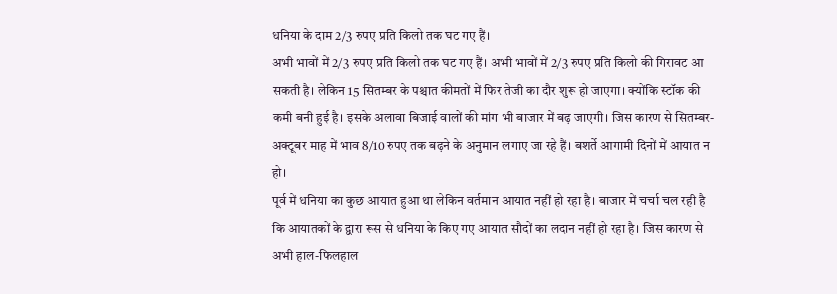धनिया के दाम 2/3 रुपए प्रति किलो तक घट गए हैं।
अभी भावों में 2/3 रुपए प्रति किलो तक घट गए हैं। अभी भावों में 2/3 रुपए प्रति किलो की गिरावट आ सकती है। लेकिन 15 सितम्बर के पश्चात कीमतों में फिर तेजी का दौर शुरू हो जाएगा। क्योंकि स्टॉक की कमी बनी हुई है। इसके अलावा बिजाई वालों की मांग भी बाजार में बढ़ जाएगी। जिस कारण से सितम्बर-अक्टूबर माह में भाव 8/10 रुपए तक बढ़ने के अनुमान लगाए जा रहे हैं। बशर्ते आगामी दिनों में आयात न हो।
पूर्व में धनिया का कुछ आयात हुआ था लेकिन वर्तमान आयात नहीं हो रहा है। बाजार में चर्चा चल रही है कि आयातकों के द्वारा रूस से धनिया के किए गए आयात सौदों का लदान नहीं हो रहा है। जिस कारण से अभी हाल-फिलहाल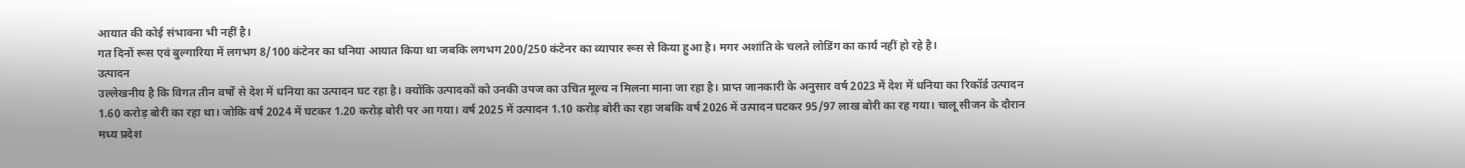आयात की कोई संभावना भी नहीं है।
गत दिनों रूस एवं बुल्गारिया में लगभग 8/100 कंटेनर का धनिया आयात किया था जबकि लगभग 200/250 कंटेनर का व्यापार रूस से किया हुआ है। मगर अशांति के चलते लोडिंग का कार्य नहीं हो रहे है।
उत्पादन
उल्लेखनीय है कि विगत तीन वर्षों से देश में धनिया का उत्पादन घट रहा है। क्योंकि उत्पादकों को उनकी उपज का उचित मूल्य न मिलना माना जा रहा है। प्राप्त जानकारी के अनुसार वर्ष 2023 में देश में धनिया का रिकॉर्ड उत्पादन 1.60 करोड़ बोरी का रहा था। जोकि वर्ष 2024 में घटकर 1.20 करोड़ बोरी पर आ गया। वर्ष 2025 में उत्पादन 1.10 करोड़ बोरी का रहा जबकि वर्ष 2026 में उत्पादन घटकर 95/97 लाख बोरी का रह गया। चालू सीजन के दौरान मध्य प्रदेश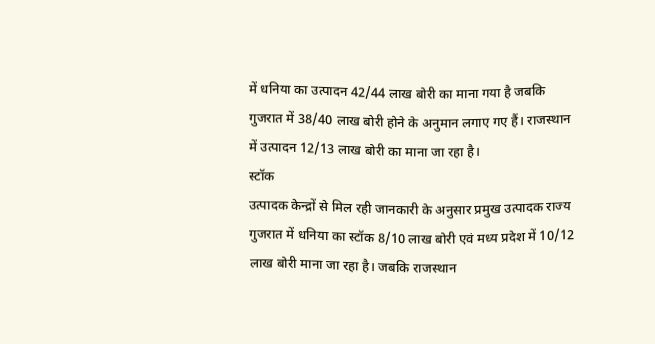में धनिया का उत्पादन 42/44 लाख बोरी का माना गया है जबकि गुजरात में 38/40 लाख बोरी होने के अनुमान लगाए गए हैं। राजस्थान में उत्पादन 12/13 लाख बोरी का माना जा रहा है।
स्टॉक
उत्पादक केन्द्रों से मिल रही जानकारी के अनुसार प्रमुख उत्पादक राज्य गुजरात में धनिया का स्टॉक 8/10 लाख बोरी एवं मध्य प्रदेश में 10/12 लाख बोरी माना जा रहा है। जबकि राजस्थान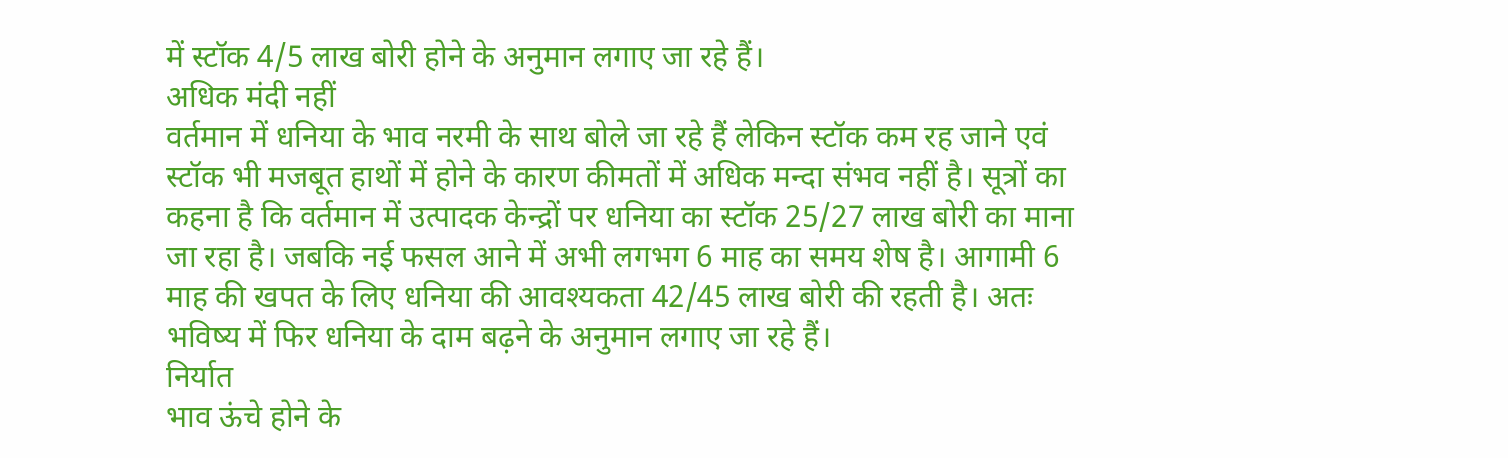में स्टॉक 4/5 लाख बोरी होने के अनुमान लगाए जा रहे हैं।
अधिक मंदी नहीं
वर्तमान में धनिया के भाव नरमी के साथ बोले जा रहे हैं लेकिन स्टॉक कम रह जाने एवं स्टॉक भी मजबूत हाथों में होने के कारण कीमतों में अधिक मन्दा संभव नहीं है। सूत्रों का कहना है कि वर्तमान में उत्पादक केन्द्रों पर धनिया का स्टॉक 25/27 लाख बोरी का माना जा रहा है। जबकि नई फसल आने में अभी लगभग 6 माह का समय शेष है। आगामी 6 माह की खपत के लिए धनिया की आवश्यकता 42/45 लाख बोरी की रहती है। अतः भविष्य में फिर धनिया के दाम बढ़ने के अनुमान लगाए जा रहे हैं।
निर्यात
भाव ऊंचे होने के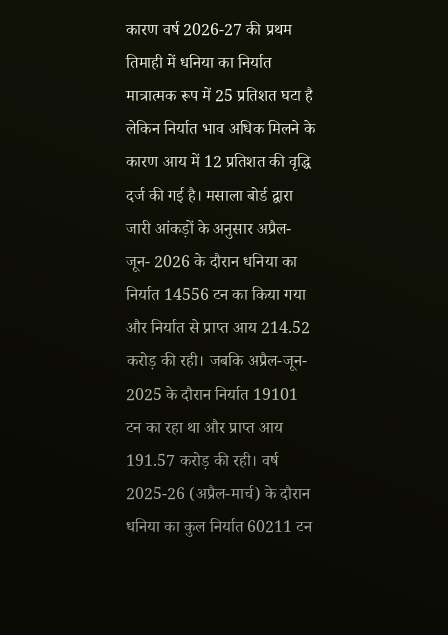कारण वर्ष 2026-27 की प्रथम तिमाही में धनिया का निर्यात मात्रात्मक रूप में 25 प्रतिशत घटा है लेकिन निर्यात भाव अधिक मिलने के कारण आय में 12 प्रतिशत की वृद्धि दर्ज की गई है। मसाला बोर्ड द्वारा जारी आंकड़ों के अनुसार अप्रैल-जून- 2026 के दौरान धनिया का निर्यात 14556 टन का किया गया और निर्यात से प्राप्त आय 214.52 करोड़ की रही। जबकि अप्रैल-जून- 2025 के दौरान निर्यात 19101 टन का रहा था और प्राप्त आय 191.57 करोड़ की रही। वर्ष 2025-26 (अप्रैल-मार्च) के दौरान धनिया का कुल निर्यात 60211 टन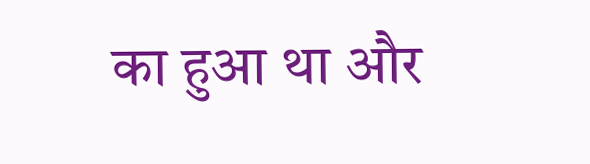का हुआ था और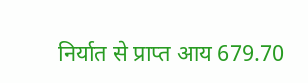निर्यात से प्राप्त आय 679.70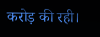करोड़ की रही।